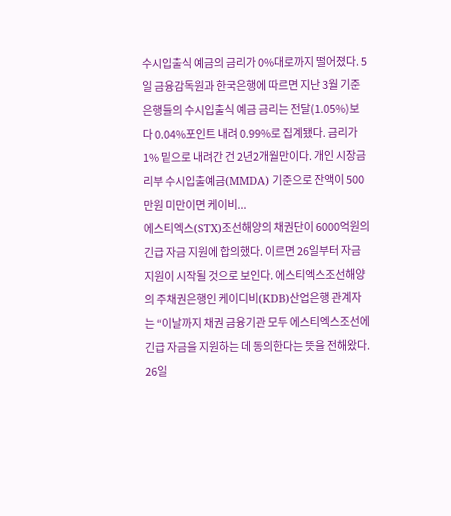수시입출식 예금의 금리가 0%대로까지 떨어졌다. 5일 금융감독원과 한국은행에 따르면 지난 3월 기준 은행들의 수시입출식 예금 금리는 전달(1.05%)보다 0.04%포인트 내려 0.99%로 집계됐다. 금리가 1% 밑으로 내려간 건 2년2개월만이다. 개인 시장금리부 수시입출예금(MMDA) 기준으로 잔액이 500만원 미만이면 케이비...
에스티엑스(STX)조선해양의 채권단이 6000억원의 긴급 자금 지원에 합의했다. 이르면 26일부터 자금 지원이 시작될 것으로 보인다. 에스티엑스조선해양의 주채권은행인 케이디비(KDB)산업은행 관계자는 “이날까지 채권 금융기관 모두 에스티엑스조선에 긴급 자금을 지원하는 데 동의한다는 뜻을 전해왔다. 26일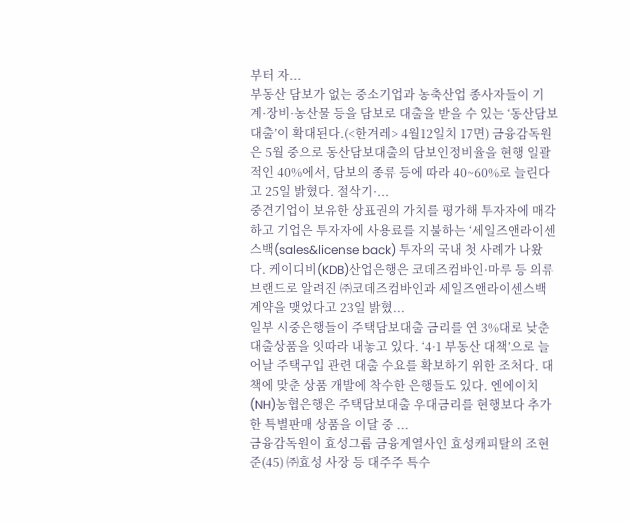부터 자...
부동산 담보가 없는 중소기업과 농축산업 종사자들이 기계·장비·농산물 등을 담보로 대출을 받을 수 있는 ‘동산담보대출’이 확대된다.(<한겨레> 4월12일치 17면) 금융감독원은 5월 중으로 동산담보대출의 담보인정비율을 현행 일괄적인 40%에서, 담보의 종류 등에 따라 40~60%로 늘린다고 25일 밝혔다. 절삭기·...
중견기업이 보유한 상표권의 가치를 평가해 투자자에 매각하고 기업은 투자자에 사용료를 지불하는 ‘세일즈앤라이센스백(sales&license back) 투자의 국내 첫 사례가 나왔다. 케이디비(KDB)산업은행은 코데즈컴바인·마루 등 의류 브랜드로 알려진 ㈜코데즈컴바인과 세일즈앤라이센스백 계약을 맺었다고 23일 밝혔...
일부 시중은행들이 주택담보대출 금리를 연 3%대로 낮춘 대출상품을 잇따라 내놓고 있다. ‘4·1 부동산 대책’으로 늘어날 주택구입 관련 대출 수요를 확보하기 위한 조처다. 대책에 맞춘 상품 개발에 착수한 은행들도 있다. 엔에이치(NH)농협은행은 주택담보대출 우대금리를 현행보다 추가한 특별판매 상품을 이달 중 ...
금융감독원이 효성그룹 금융계열사인 효성캐피탈의 조현준(45) ㈜효성 사장 등 대주주 특수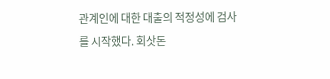관계인에 대한 대출의 적정성에 검사를 시작했다. 회삿돈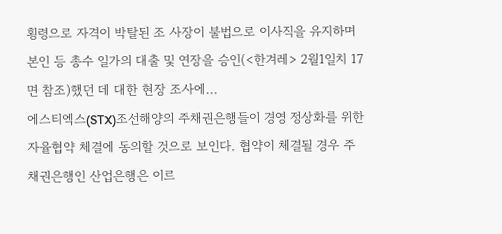횡령으로 자격이 박탈된 조 사장이 불법으로 이사직을 유지하며 본인 등 총수 일가의 대출 및 연장을 승인(<한겨레> 2월1일치 17면 참조)했던 데 대한 현장 조사에...
에스티엑스(STX)조선해양의 주채권은행들이 경영 정상화를 위한 자율협약 체결에 동의할 것으로 보인다. 협약이 체결될 경우 주채권은행인 산업은행은 이르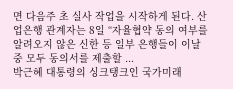면 다음주 초 실사 작업을 시작하게 된다. 산업은행 관계자는 8일 “자율협약 동의 여부를 알려오지 않은 신한 등 일부 은행들이 이날 중 모두 동의서를 제출할 ...
박근혜 대통령의 싱크탱크인 국가미래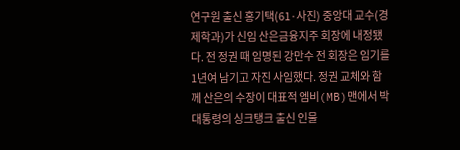연구원 출신 홍기택(61·사진) 중앙대 교수(경제학과)가 신임 산은금융지주 회장에 내정됐다. 전 정권 때 임명된 강만수 전 회장은 임기를 1년여 남기고 자진 사임했다. 정권 교체와 함께 산은의 수장이 대표적 엠비(MB)맨에서 박 대통령의 싱크탱크 출신 인물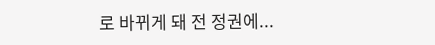로 바뀌게 돼 전 정권에...